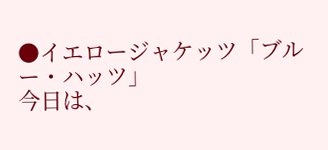●イエロージャケッツ「ブルー・ハッツ」
今日は、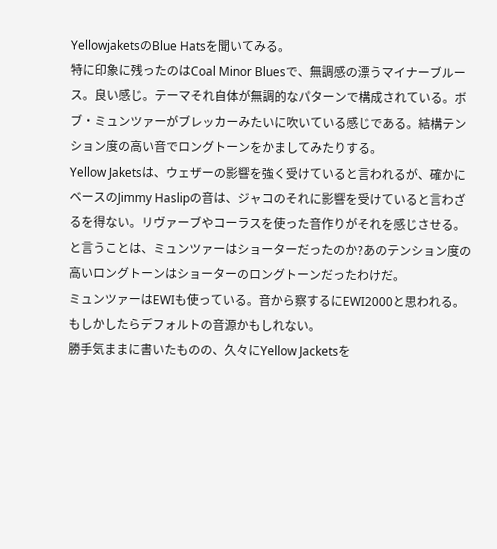YellowjaketsのBlue Hatsを聞いてみる。
特に印象に残ったのはCoal Minor Bluesで、無調感の漂うマイナーブルース。良い感じ。テーマそれ自体が無調的なパターンで構成されている。ボブ・ミュンツァーがブレッカーみたいに吹いている感じである。結構テンション度の高い音でロングトーンをかましてみたりする。
Yellow Jaketsは、ウェザーの影響を強く受けていると言われるが、確かにベースのJimmy Haslipの音は、ジャコのそれに影響を受けていると言わざるを得ない。リヴァーブやコーラスを使った音作りがそれを感じさせる。
と言うことは、ミュンツァーはショーターだったのか?あのテンション度の高いロングトーンはショーターのロングトーンだったわけだ。
ミュンツァーはEWIも使っている。音から察するにEWI2000と思われる。もしかしたらデフォルトの音源かもしれない。
勝手気ままに書いたものの、久々にYellow Jacketsを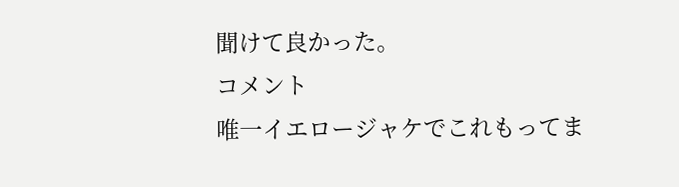聞けて良かった。
コメント
唯一イエロージャケでこれもってま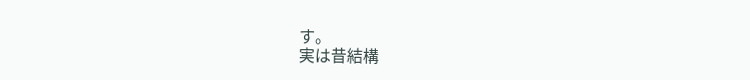す。
実は昔結構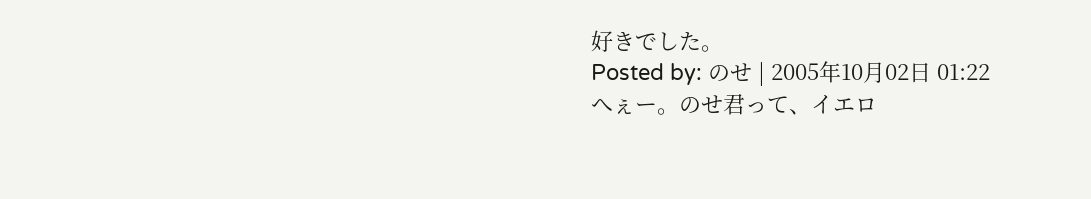好きでした。
Posted by: のせ | 2005年10月02日 01:22
へぇー。のせ君って、イエロ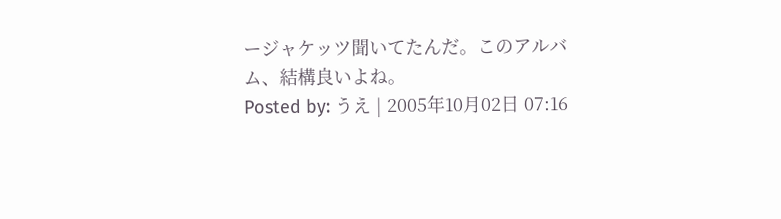ージャケッツ聞いてたんだ。このアルバム、結構良いよね。
Posted by: うえ | 2005年10月02日 07:16